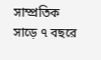সাম্প্রতিক
সাড়ে ৭ বছরে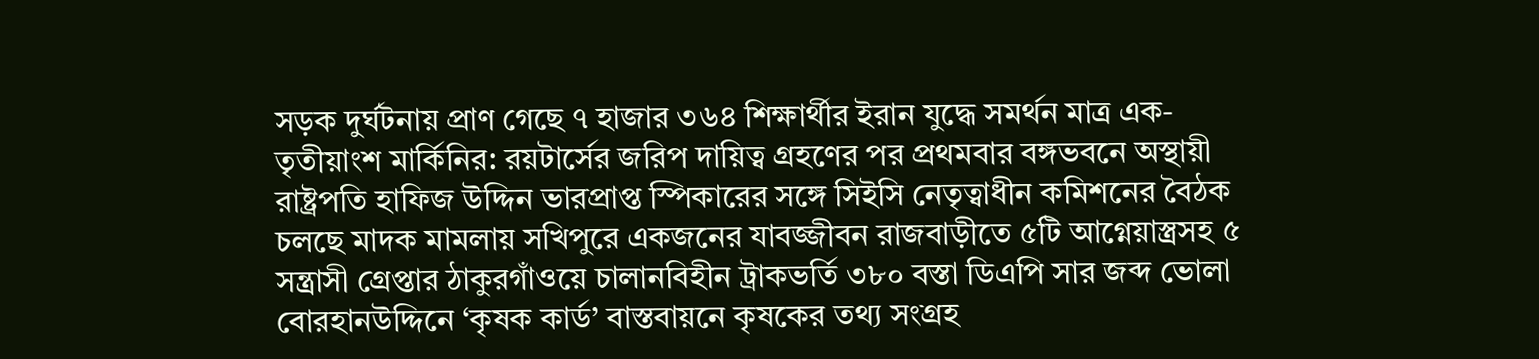সড়ক দুর্ঘটনায় প্রাণ গেছে ৭ হাজার ৩৬৪ শিক্ষার্থীর ইরান যুদ্ধে সমর্থন মাত্র এক-তৃতীয়াংশ মার্কিনির: রয়টার্সের জরিপ দায়িত্ব গ্রহণের পর প্রথমবার বঙ্গভবনে অস্থায়ী রাষ্ট্রপতি হাফিজ উদ্দিন ভারপ্রাপ্ত স্পিকারের সঙ্গে সিইসি নেতৃত্বাধীন কমিশনের বৈঠক চলছে মাদক মামলায় সখিপুরে একজনের যাবজ্জীবন রাজবাড়ীতে ৫টি আগ্নেয়াস্ত্রসহ ৫ সন্ত্রাসী গ্রেপ্তার ঠাকুরগাঁওয়ে চালানবিহীন ট্রাকভর্তি ৩৮০ বস্তা ডিএপি সার জব্দ ভোলা বোরহানউদ্দিনে ‘কৃষক কার্ড’ বাস্তবায়নে কৃষকের তথ্য সংগ্রহ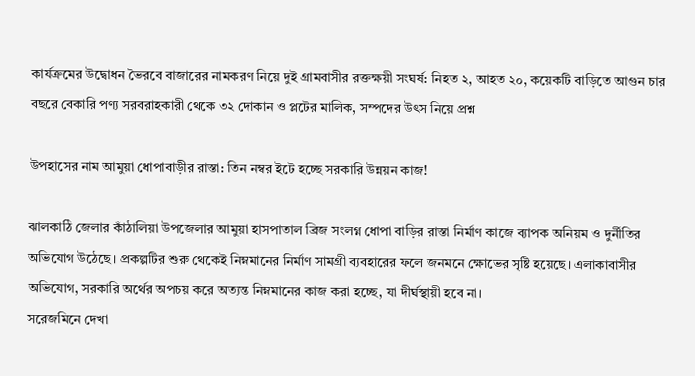কার্যক্রমের উদ্বোধন ভৈরবে বাজারের নামকরণ নিয়ে দুই গ্রামবাসীর রক্তক্ষয়ী সংঘর্ষ: নিহত ২, আহত ২০, কয়েকটি বাড়িতে আগুন চার বছরে বেকারি পণ্য সরবরাহকারী থেকে ৩২ দোকান ও প্লটের মালিক, সম্পদের উৎস নিয়ে প্রশ্ন

উপহাসের নাম আমুয়া ধোপাবাড়ীর রাস্তা: তিন নম্বর ইটে হচ্ছে সরকারি উন্নয়ন কাজ!

ঝালকাঠি জেলার কাঁঠালিয়া উপজেলার আমুয়া হাসপাতাল ব্রিজ সংলগ্ন ধোপা বাড়ির রাস্তা নির্মাণ কাজে ব্যাপক অনিয়ম ও দুর্নীতির অভিযোগ উঠেছে। প্রকল্পটির শুরু থেকেই নিম্নমানের নির্মাণ সামগ্রী ব্যবহারের ফলে জনমনে ক্ষোভের সৃষ্টি হয়েছে। এলাকাবাসীর অভিযোগ, সরকারি অর্থের অপচয় করে অত্যন্ত নিম্নমানের কাজ করা হচ্ছে, যা দীর্ঘস্থায়ী হবে না।
সরেজমিনে দেখা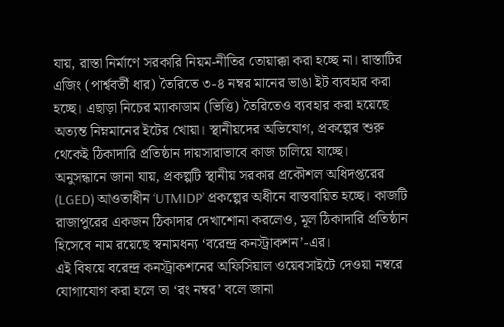যায়, রাস্তা নির্মাণে সরকারি নিয়ম-নীতির তোয়াক্কা করা হচ্ছে না। রাস্তাটির এজিং (পার্শ্ববর্তী ধার) তৈরিতে ৩-৪ নম্বর মানের ভাঙা ইট ব্যবহার করা হচ্ছে। এছাড়া নিচের ম্যাকাডাম (ভিত্তি) তৈরিতেও ব্যবহার করা হয়েছে অত্যন্ত নিম্নমানের ইটের খোয়া। স্থানীয়দের অভিযোগ, প্রকল্পের শুরু থেকেই ঠিকাদারি প্রতিষ্ঠান দায়সারাভাবে কাজ চালিয়ে যাচ্ছে।
অনুসন্ধানে জানা যায়, প্রকল্পটি স্থানীয় সরকার প্রকৌশল অধিদপ্তরের (LGED) আওতাধীন ‘UTMIDP’ প্রকল্পের অধীনে বাস্তবায়িত হচ্ছে। কাজটি রাজাপুরের একজন ঠিকাদার দেখাশোনা করলেও, মূল ঠিকাদারি প্রতিষ্ঠান হিসেবে নাম রয়েছে স্বনামধন্য ‘বরেন্দ্র কনস্ট্রাকশন’-এর।
এই বিষয়ে বরেন্দ্র কনস্ট্রাকশনের অফিসিয়াল ওয়েবসাইটে দেওয়া নম্বরে যোগাযোগ করা হলে তা ‘রং নম্বর’ বলে জানা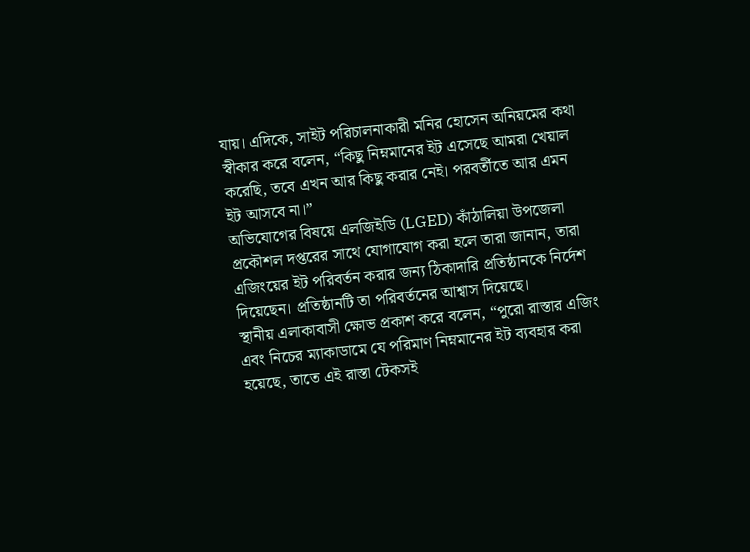যায়। এদিকে, সাইট পরিচালনাকারী মনির হোসেন অনিয়মের কথা স্বীকার করে বলেন, “কিছু নিম্নমানের ইট এসেছে আমরা খেয়াল করেছি, তবে এখন আর কিছু করার নেই। পরবর্তীতে আর এমন ইট আসবে না।”
অভিযোগের বিষয়ে এলজিইডি (LGED) কাঁঠালিয়া উপজেলা প্রকৌশল দপ্তরের সাথে যোগাযোগ করা হলে তারা জানান, তারা এজিংয়ের ইট পরিবর্তন করার জন্য ঠিকাদারি প্রতিষ্ঠানকে নির্দেশ দিয়েছেন। প্রতিষ্ঠানটি তা পরিবর্তনের আশ্বাস দিয়েছে।
স্থানীয় এলাকাবাসী ক্ষোভ প্রকাশ করে বলেন, “পুরো রাস্তার এজিং এবং নিচের ম্যাকাডামে যে পরিমাণ নিম্নমানের ইট ব্যবহার করা হয়েছে, তাতে এই রাস্তা টেকসই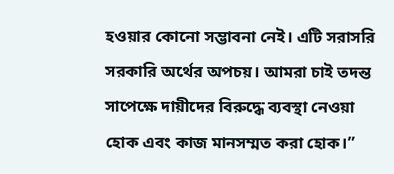হওয়ার কোনো সম্ভাবনা নেই। এটি সরাসরি সরকারি অর্থের অপচয়। আমরা চাই তদন্ত সাপেক্ষে দায়ীদের বিরুদ্ধে ব্যবস্থা নেওয়া হোক এবং কাজ মানসম্মত করা হোক।”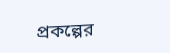প্রকল্পের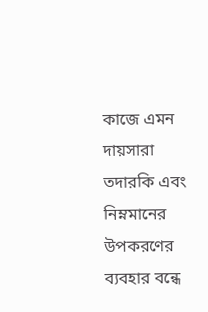কাজে এমন দায়সারা তদারকি এবং নিম্নমানের উপকরণের ব্যবহার বন্ধে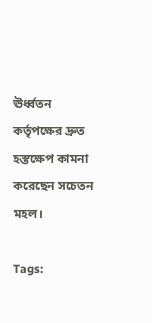ঊর্ধ্বতন কর্তৃপক্ষের দ্রুত হস্তক্ষেপ কামনা করেছেন সচেতন মহল।

Tags: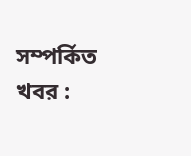সম্পর্কিত খবর :